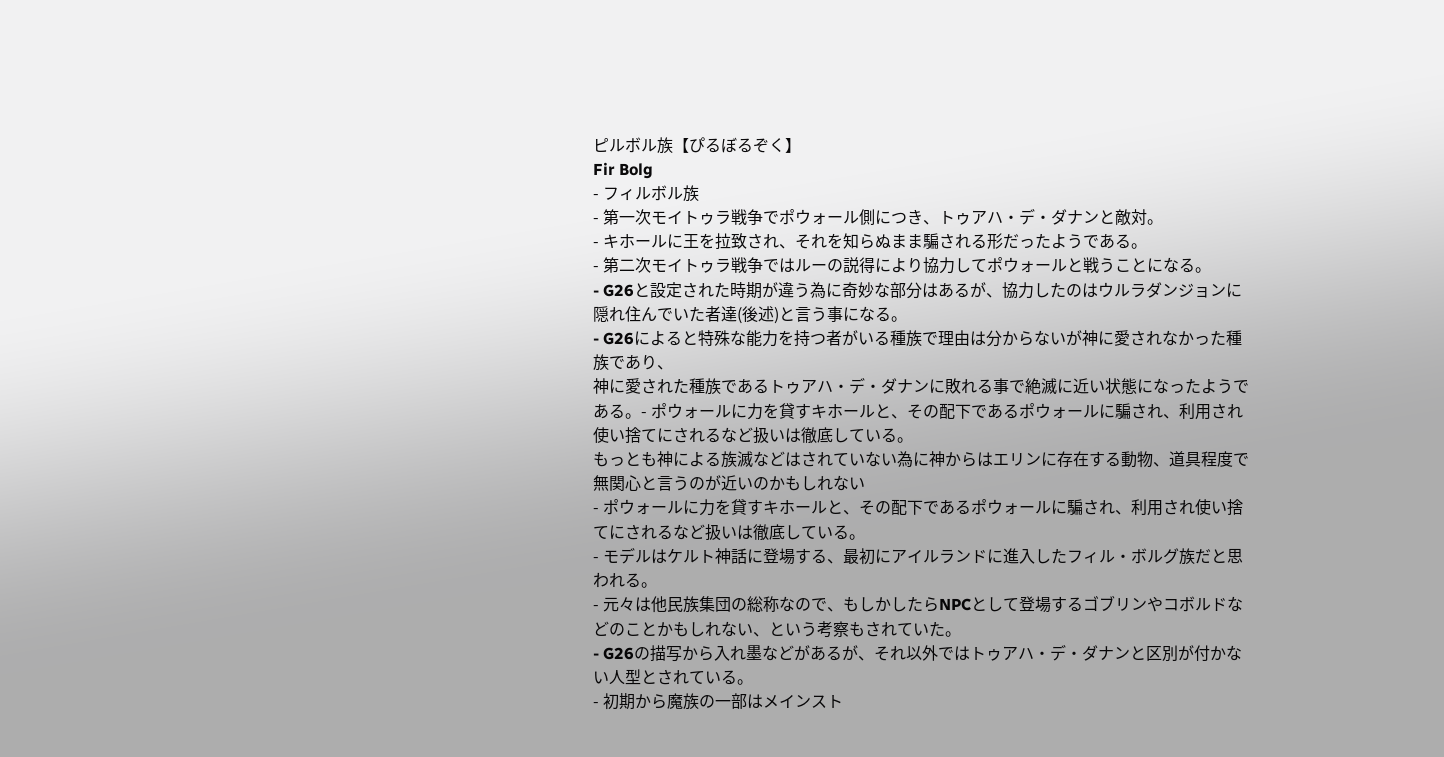ピルボル族【ぴるぼるぞく】
Fir Bolg
- フィルボル族
- 第一次モイトゥラ戦争でポウォール側につき、トゥアハ・デ・ダナンと敵対。
- キホールに王を拉致され、それを知らぬまま騙される形だったようである。
- 第二次モイトゥラ戦争ではルーの説得により協力してポウォールと戦うことになる。
- G26と設定された時期が違う為に奇妙な部分はあるが、協力したのはウルラダンジョンに隠れ住んでいた者達(後述)と言う事になる。
- G26によると特殊な能力を持つ者がいる種族で理由は分からないが神に愛されなかった種族であり、
神に愛された種族であるトゥアハ・デ・ダナンに敗れる事で絶滅に近い状態になったようである。- ポウォールに力を貸すキホールと、その配下であるポウォールに騙され、利用され使い捨てにされるなど扱いは徹底している。
もっとも神による族滅などはされていない為に神からはエリンに存在する動物、道具程度で無関心と言うのが近いのかもしれない
- ポウォールに力を貸すキホールと、その配下であるポウォールに騙され、利用され使い捨てにされるなど扱いは徹底している。
- モデルはケルト神話に登場する、最初にアイルランドに進入したフィル・ボルグ族だと思われる。
- 元々は他民族集団の総称なので、もしかしたらNPCとして登場するゴブリンやコボルドなどのことかもしれない、という考察もされていた。
- G26の描写から入れ墨などがあるが、それ以外ではトゥアハ・デ・ダナンと区別が付かない人型とされている。
- 初期から魔族の一部はメインスト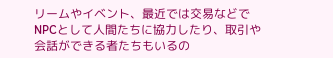リームやイベント、最近では交易などでNPCとして人間たちに協力したり、取引や会話ができる者たちもいるの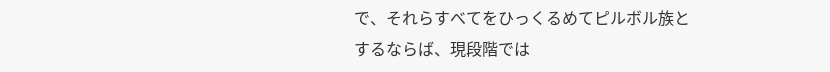で、それらすべてをひっくるめてピルボル族とするならば、現段階では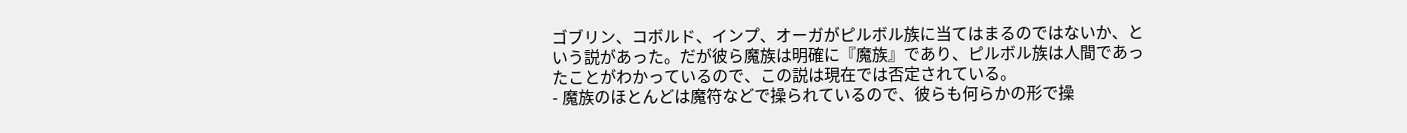ゴブリン、コボルド、インプ、オーガがピルボル族に当てはまるのではないか、という説があった。だが彼ら魔族は明確に『魔族』であり、ピルボル族は人間であったことがわかっているので、この説は現在では否定されている。
- 魔族のほとんどは魔符などで操られているので、彼らも何らかの形で操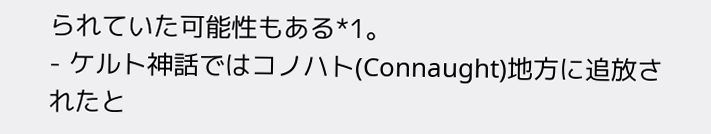られていた可能性もある*1。
- ケルト神話ではコノハト(Connaught)地方に追放されたと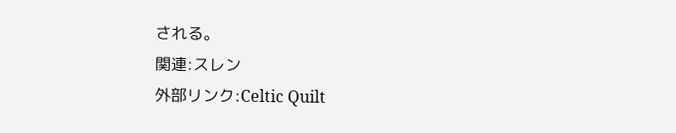される。
関連:スレン
外部リンク:Celtic Quilt